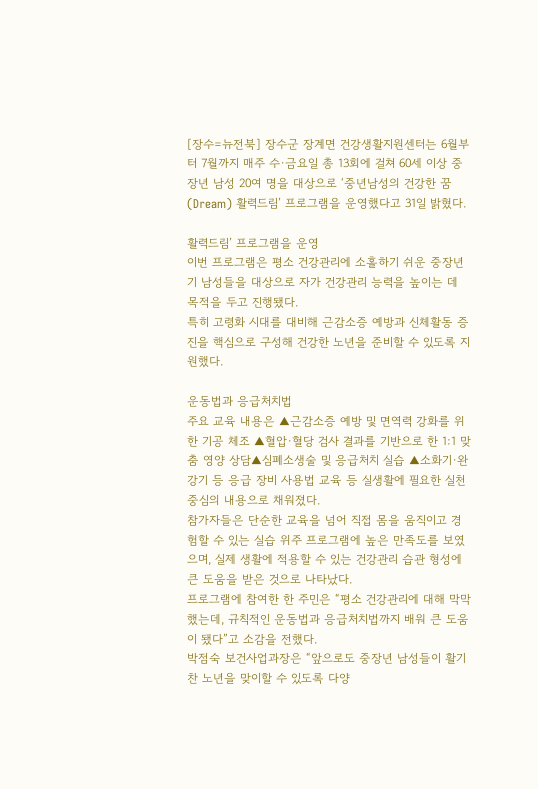[장수=뉴전북] 장수군 장계면 건강생활지원센터는 6월부터 7월까지 매주 수·금요일 총 13회에 걸쳐 60세 이상 중장년 남성 20여 명을 대상으로 ‘중년남성의 건강한 꿈(Dream) 활력드림’ 프로그램을 운영했다고 31일 밝혔다.

활력드림’ 프로그램을 운영
이번 프로그램은 평소 건강관리에 소홀하기 쉬운 중장년기 남성들을 대상으로 자가 건강관리 능력을 높이는 데 목적을 두고 진행됐다.
특히 고령화 시대를 대비해 근감소증 예방과 신체활동 증진을 핵심으로 구성해 건강한 노년을 준비할 수 있도록 지원했다.

운동법과 응급처치법
주요 교육 내용은 ▲근감소증 예방 및 면역력 강화를 위한 기공 체조 ▲혈압·혈당 검사 결과를 기반으로 한 1:1 맞춤 영양 상담▲심폐소생술 및 응급처치 실습 ▲소화기·완강기 등 응급 장비 사용법 교육 등 실생활에 필요한 실천 중심의 내용으로 채워졌다.
참가자들은 단순한 교육을 넘어 직접 몸을 움직이고 경험할 수 있는 실습 위주 프로그램에 높은 만족도를 보였으며, 실제 생활에 적용할 수 있는 건강관리 습관 형성에 큰 도움을 받은 것으로 나타났다.
프로그램에 참여한 한 주민은 “평소 건강관리에 대해 막막했는데, 규칙적인 운동법과 응급처치법까지 배워 큰 도움이 됐다”고 소감을 전했다.
박점숙 보건사업과장은 “앞으로도 중장년 남성들이 활기찬 노년을 맞이할 수 있도록 다양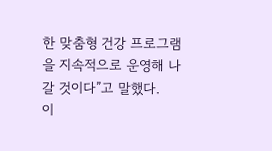한 맞춤형 건강 프로그램을 지속적으로 운영해 나갈 것이다”고 말했다.
이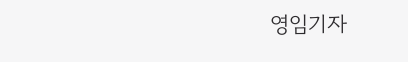영임기자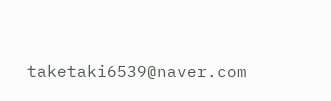taketaki6539@naver.com